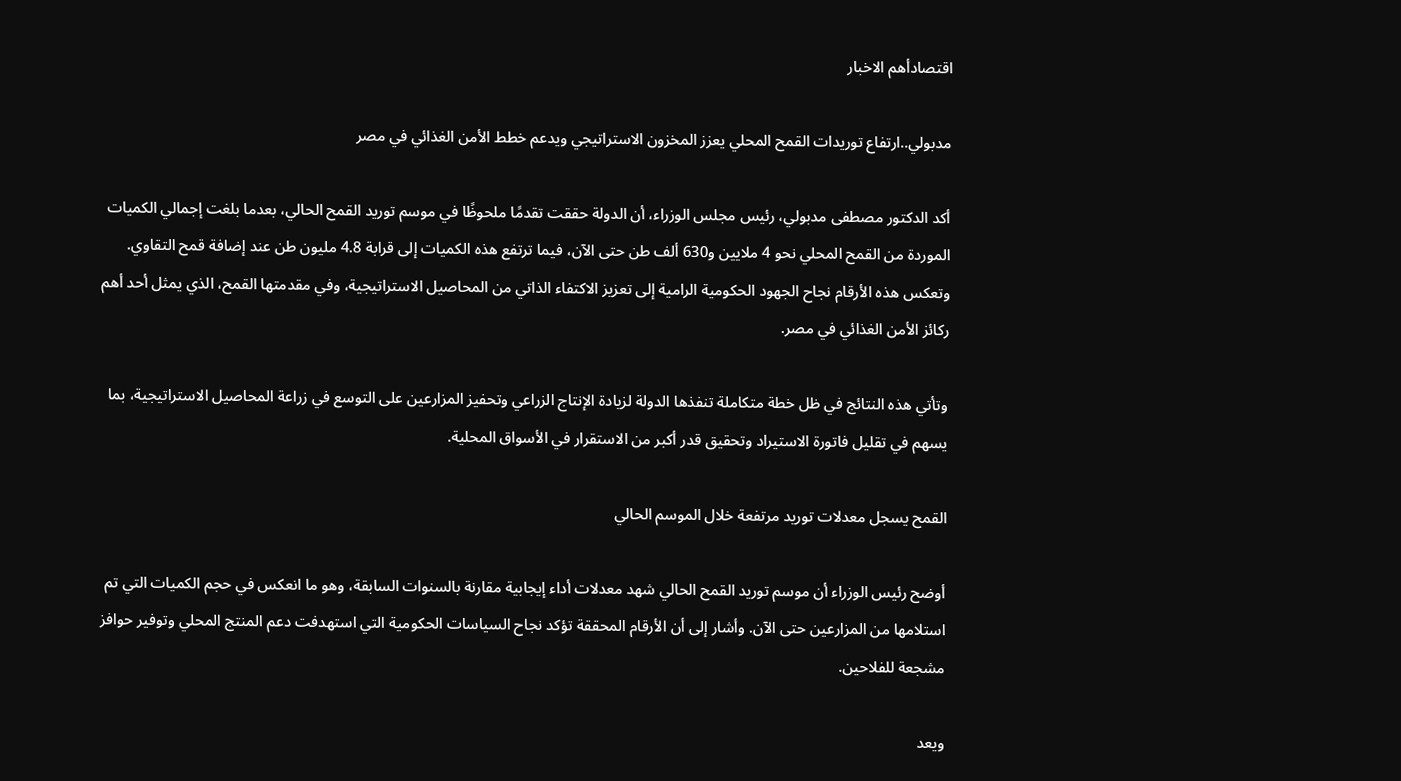اقتصادأهم الاخبار

مدبولي..ارتفاع توريدات القمح المحلي يعزز المخزون الاستراتيجي ويدعم خطط الأمن الغذائي في مصر

أكد الدكتور مصطفى مدبولي، رئيس مجلس الوزراء، أن الدولة حققت تقدمًا ملحوظًا في موسم توريد القمح الحالي، بعدما بلغت إجمالي الكميات الموردة من القمح المحلي نحو 4 ملايين و630 ألف طن حتى الآن، فيما ترتفع هذه الكميات إلى قرابة 4.8 مليون طن عند إضافة قمح التقاوي. وتعكس هذه الأرقام نجاح الجهود الحكومية الرامية إلى تعزيز الاكتفاء الذاتي من المحاصيل الاستراتيجية، وفي مقدمتها القمح، الذي يمثل أحد أهم ركائز الأمن الغذائي في مصر.

وتأتي هذه النتائج في ظل خطة متكاملة تنفذها الدولة لزيادة الإنتاج الزراعي وتحفيز المزارعين على التوسع في زراعة المحاصيل الاستراتيجية، بما يسهم في تقليل فاتورة الاستيراد وتحقيق قدر أكبر من الاستقرار في الأسواق المحلية.

القمح يسجل معدلات توريد مرتفعة خلال الموسم الحالي

أوضح رئيس الوزراء أن موسم توريد القمح الحالي شهد معدلات أداء إيجابية مقارنة بالسنوات السابقة، وهو ما انعكس في حجم الكميات التي تم استلامها من المزارعين حتى الآن. وأشار إلى أن الأرقام المحققة تؤكد نجاح السياسات الحكومية التي استهدفت دعم المنتج المحلي وتوفير حوافز مشجعة للفلاحين.

ويعد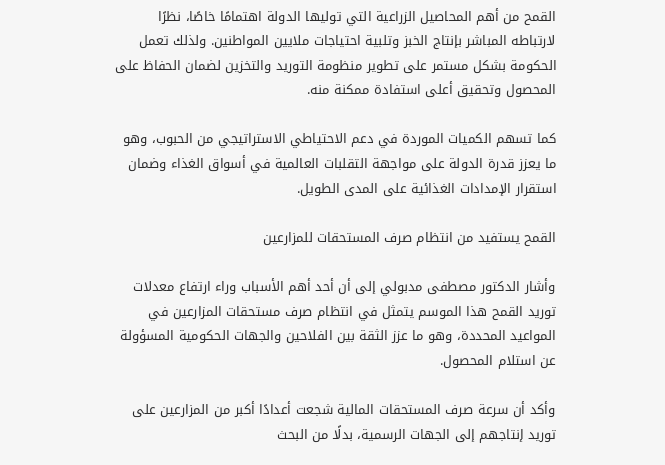القمح من أهم المحاصيل الزراعية التي توليها الدولة اهتمامًا خاصًا، نظرًا لارتباطه المباشر بإنتاج الخبز وتلبية احتياجات ملايين المواطنين. ولذلك تعمل الحكومة بشكل مستمر على تطوير منظومة التوريد والتخزين لضمان الحفاظ على المحصول وتحقيق أعلى استفادة ممكنة منه.

كما تسهم الكميات الموردة في دعم الاحتياطي الاستراتيجي من الحبوب، وهو ما يعزز قدرة الدولة على مواجهة التقلبات العالمية في أسواق الغذاء وضمان استقرار الإمدادات الغذائية على المدى الطويل.

القمح يستفيد من انتظام صرف المستحقات للمزارعين

وأشار الدكتور مصطفى مدبولي إلى أن أحد أهم الأسباب وراء ارتفاع معدلات توريد القمح هذا الموسم يتمثل في انتظام صرف مستحقات المزارعين في المواعيد المحددة، وهو ما عزز الثقة بين الفلاحين والجهات الحكومية المسؤولة عن استلام المحصول.

وأكد أن سرعة صرف المستحقات المالية شجعت أعدادًا أكبر من المزارعين على توريد إنتاجهم إلى الجهات الرسمية، بدلًا من البحث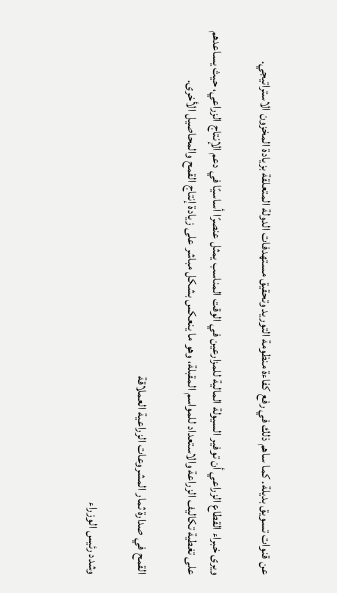عن قنوات تسويق بديلة. كما ساهم ذلك في رفع كفاءة منظومة التوريد وتحقيق مستهدفات الدولة المتعلقة بزيادة المخزون الاستراتيجي.

ويرى خبراء القطاع الزراعي أن توفير السيولة المالية للمزارعين في الوقت المناسب يمثل عنصرًا أساسيًا في دعم الإنتاج الزراعي، حيث يساعدهم على تغطية تكاليف الزراعة والاستعداد للمواسم المقبلة، وهو ما ينعكس بشكل مباشر على زيادة إنتاج القمح والمحاصيل الأخرى.

القمح في صدارة ثمار المشروعات الزراعية العملاقة

وشدد رئيس الوزراء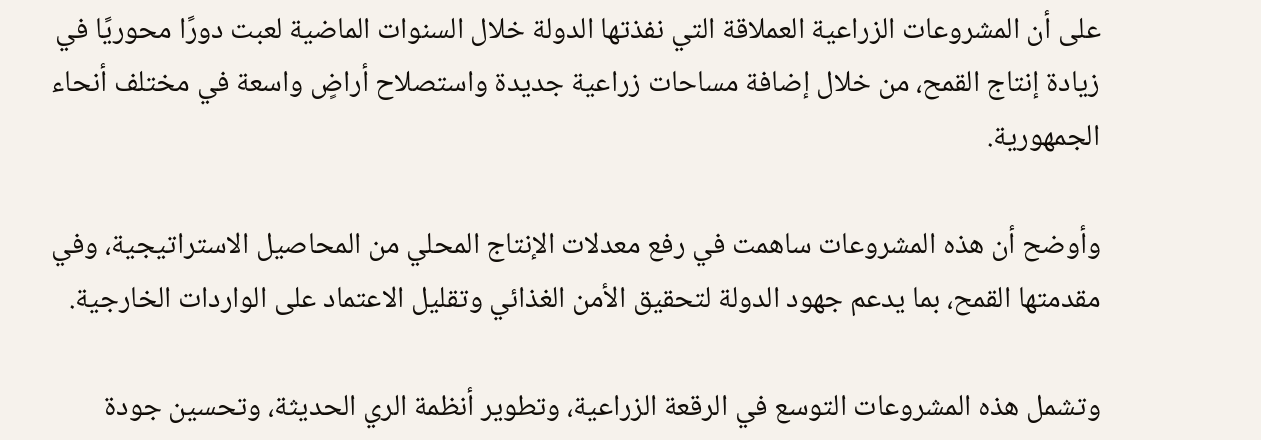على أن المشروعات الزراعية العملاقة التي نفذتها الدولة خلال السنوات الماضية لعبت دورًا محوريًا في زيادة إنتاج القمح، من خلال إضافة مساحات زراعية جديدة واستصلاح أراضٍ واسعة في مختلف أنحاء الجمهورية.

وأوضح أن هذه المشروعات ساهمت في رفع معدلات الإنتاج المحلي من المحاصيل الاستراتيجية، وفي مقدمتها القمح، بما يدعم جهود الدولة لتحقيق الأمن الغذائي وتقليل الاعتماد على الواردات الخارجية.

وتشمل هذه المشروعات التوسع في الرقعة الزراعية، وتطوير أنظمة الري الحديثة، وتحسين جودة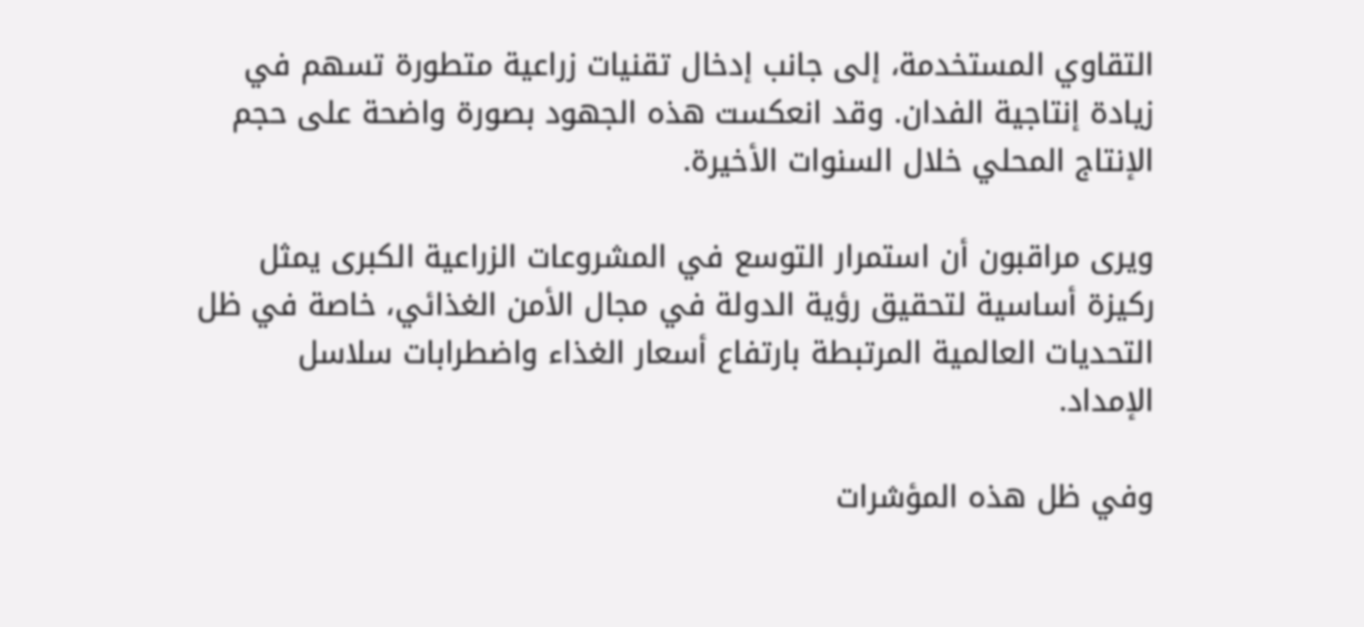التقاوي المستخدمة، إلى جانب إدخال تقنيات زراعية متطورة تسهم في زيادة إنتاجية الفدان. وقد انعكست هذه الجهود بصورة واضحة على حجم الإنتاج المحلي خلال السنوات الأخيرة.

ويرى مراقبون أن استمرار التوسع في المشروعات الزراعية الكبرى يمثل ركيزة أساسية لتحقيق رؤية الدولة في مجال الأمن الغذائي، خاصة في ظل التحديات العالمية المرتبطة بارتفاع أسعار الغذاء واضطرابات سلاسل الإمداد.

وفي ظل هذه المؤشرات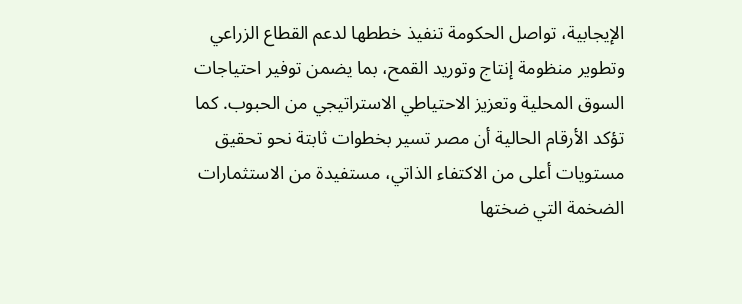الإيجابية، تواصل الحكومة تنفيذ خططها لدعم القطاع الزراعي وتطوير منظومة إنتاج وتوريد القمح، بما يضمن توفير احتياجات السوق المحلية وتعزيز الاحتياطي الاستراتيجي من الحبوب. كما تؤكد الأرقام الحالية أن مصر تسير بخطوات ثابتة نحو تحقيق مستويات أعلى من الاكتفاء الذاتي، مستفيدة من الاستثمارات الضخمة التي ضختها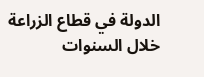الدولة في قطاع الزراعة خلال السنوات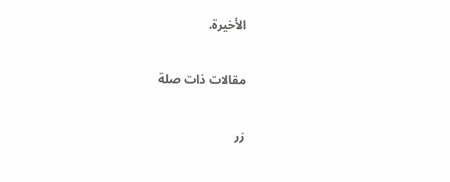الأخيرة.

مقالات ذات صلة

زر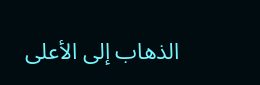الذهاب إلى الأعلى